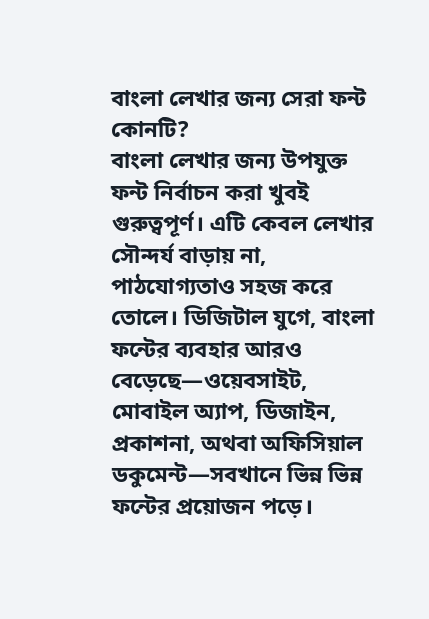বাংলা লেখার জন্য সেরা ফন্ট কোনটি?
বাংলা লেখার জন্য উপযুক্ত ফন্ট নির্বাচন করা খুবই গুরুত্বপূর্ণ। এটি কেবল লেখার সৌন্দর্য বাড়ায় না, পাঠযোগ্যতাও সহজ করে তোলে। ডিজিটাল যুগে, বাংলা ফন্টের ব্যবহার আরও বেড়েছে—ওয়েবসাইট, মোবাইল অ্যাপ, ডিজাইন, প্রকাশনা, অথবা অফিসিয়াল ডকুমেন্ট—সবখানে ভিন্ন ভিন্ন ফন্টের প্রয়োজন পড়ে।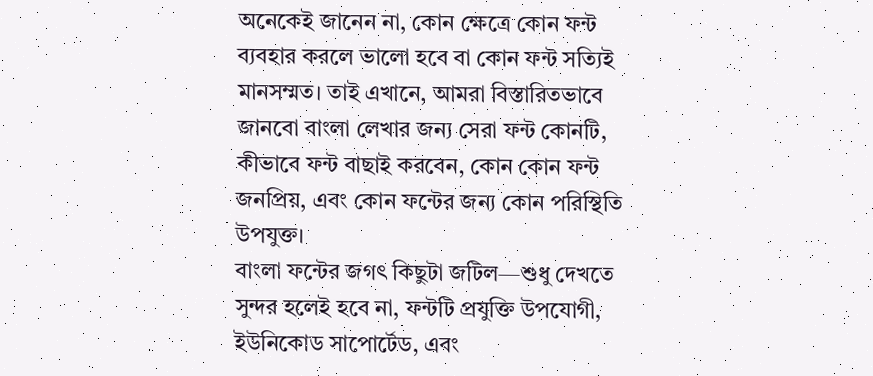অনেকেই জানেন না, কোন ক্ষেত্রে কোন ফন্ট ব্যবহার করলে ভালো হবে বা কোন ফন্ট সত্যিই মানসম্মত। তাই এখানে, আমরা বিস্তারিতভাবে জানবো বাংলা লেখার জন্য সেরা ফন্ট কোনটি, কীভাবে ফন্ট বাছাই করবেন, কোন কোন ফন্ট জনপ্রিয়, এবং কোন ফন্টের জন্য কোন পরিস্থিতি উপযুক্ত।
বাংলা ফন্টের জগৎ কিছুটা জটিল—শুধু দেখতে সুন্দর হলেই হবে না, ফন্টটি প্রযুক্তি উপযোগী, ইউনিকোড সাপোর্টেড, এবং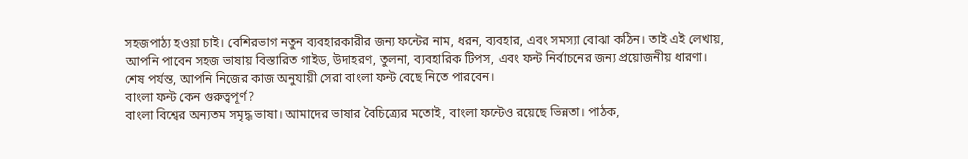সহজপাঠ্য হওয়া চাই। বেশিরভাগ নতুন ব্যবহারকারীর জন্য ফন্টের নাম, ধরন, ব্যবহার, এবং সমস্যা বোঝা কঠিন। তাই এই লেখায়, আপনি পাবেন সহজ ভাষায় বিস্তারিত গাইড, উদাহরণ, তুলনা, ব্যবহারিক টিপস, এবং ফন্ট নির্বাচনের জন্য প্রয়োজনীয় ধারণা। শেষ পর্যন্ত, আপনি নিজের কাজ অনুযায়ী সেরা বাংলা ফন্ট বেছে নিতে পারবেন।
বাংলা ফন্ট কেন গুরুত্বপূর্ণ?
বাংলা বিশ্বের অন্যতম সমৃদ্ধ ভাষা। আমাদের ভাষার বৈচিত্র্যের মতোই, বাংলা ফন্টেও রয়েছে ভিন্নতা। পাঠক,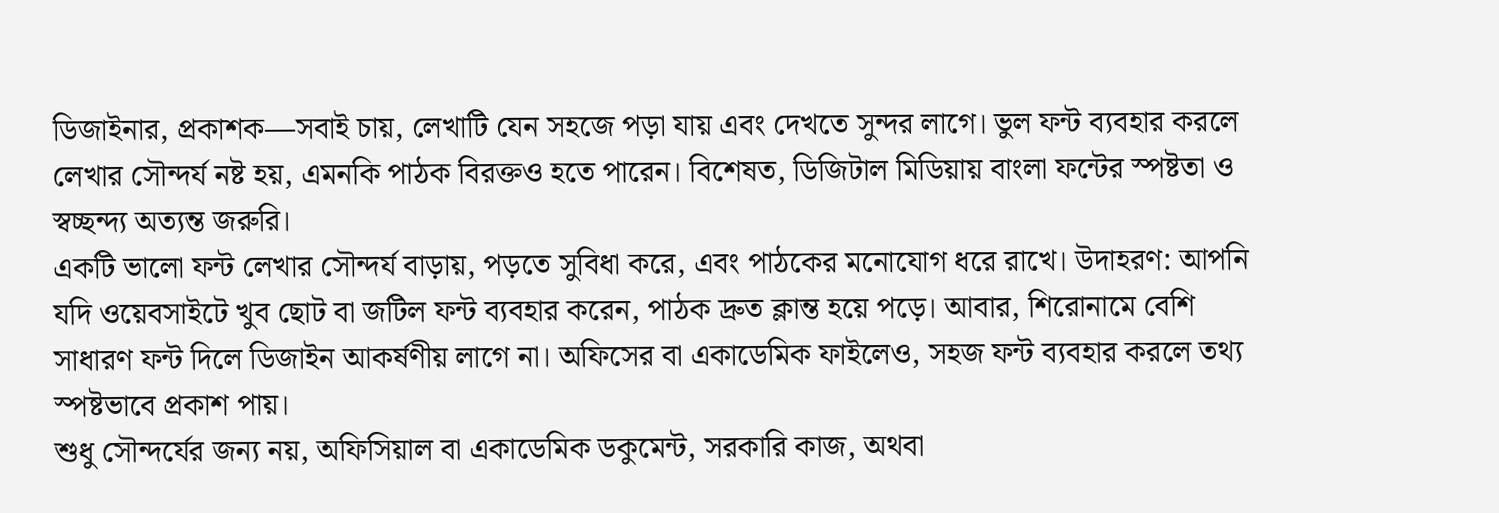ডিজাইনার, প্রকাশক—সবাই চায়, লেখাটি যেন সহজে পড়া যায় এবং দেখতে সুন্দর লাগে। ভুল ফন্ট ব্যবহার করলে লেখার সৌন্দর্য নষ্ট হয়, এমনকি পাঠক বিরক্তও হতে পারেন। বিশেষত, ডিজিটাল মিডিয়ায় বাংলা ফন্টের স্পষ্টতা ও স্বচ্ছন্দ্য অত্যন্ত জরুরি।
একটি ভালো ফন্ট লেখার সৌন্দর্য বাড়ায়, পড়তে সুবিধা করে, এবং পাঠকের মনোযোগ ধরে রাখে। উদাহরণ: আপনি যদি ওয়েবসাইটে খুব ছোট বা জটিল ফন্ট ব্যবহার করেন, পাঠক দ্রুত ক্লান্ত হয়ে পড়ে। আবার, শিরোনামে বেশি সাধারণ ফন্ট দিলে ডিজাইন আকর্ষণীয় লাগে না। অফিসের বা একাডেমিক ফাইলেও, সহজ ফন্ট ব্যবহার করলে তথ্য স্পষ্টভাবে প্রকাশ পায়।
শুধু সৌন্দর্যের জন্য নয়, অফিসিয়াল বা একাডেমিক ডকুমেন্ট, সরকারি কাজ, অথবা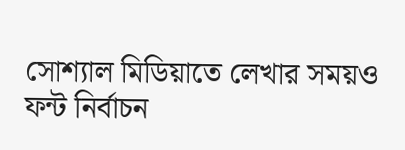সোশ্যাল মিডিয়াতে লেখার সময়ও ফন্ট নির্বাচন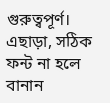গুরুত্বপূর্ণ। এছাড়া, সঠিক ফন্ট না হলে বানান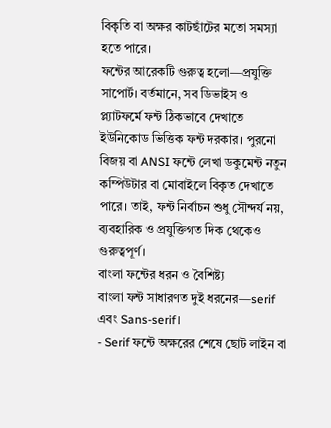বিকৃতি বা অক্ষর কাটছাঁটের মতো সমস্যা হতে পারে।
ফন্টের আরেকটি গুরুত্ব হলো—প্রযুক্তি সাপোর্ট। বর্তমানে, সব ডিভাইস ও প্ল্যাটফর্মে ফন্ট ঠিকভাবে দেখাতে ইউনিকোড ভিত্তিক ফন্ট দরকার। পুরনো বিজয় বা ANSI ফন্টে লেখা ডকুমেন্ট নতুন কম্পিউটার বা মোবাইলে বিকৃত দেখাতে পারে। তাই, ফন্ট নির্বাচন শুধু সৌন্দর্য নয়, ব্যবহারিক ও প্রযুক্তিগত দিক থেকেও গুরুত্বপূর্ণ।
বাংলা ফন্টের ধরন ও বৈশিষ্ট্য
বাংলা ফন্ট সাধারণত দুই ধরনের—serif এবং Sans-serif।
- Serif ফন্টে অক্ষরের শেষে ছোট লাইন বা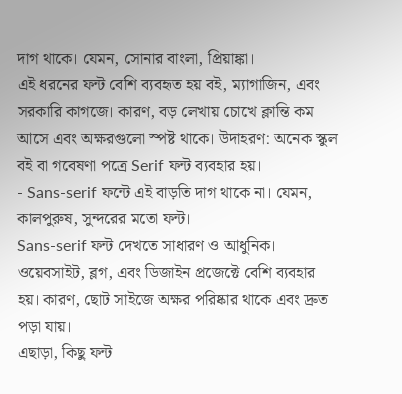দাগ থাকে। যেমন, সোনার বাংলা, প্রিয়াঙ্কা।
এই ধরনের ফন্ট বেশি ব্যবহৃত হয় বই, ম্যাগাজিন, এবং সরকারি কাগজে। কারণ, বড় লেখায় চোখে ক্লান্তি কম আসে এবং অক্ষরগুলো স্পষ্ট থাকে। উদাহরণ: অনেক স্কুল বই বা গবেষণা পত্রে Serif ফন্ট ব্যবহার হয়।
- Sans-serif ফন্টে এই বাড়তি দাগ থাকে না। যেমন, কালপুরুষ, সুন্দরের মতো ফন্ট।
Sans-serif ফন্ট দেখতে সাধারণ ও আধুনিক। ওয়েবসাইট, ব্লগ, এবং ডিজাইন প্রজেক্টে বেশি ব্যবহার হয়। কারণ, ছোট সাইজে অক্ষর পরিষ্কার থাকে এবং দ্রুত পড়া যায়।
এছাড়া, কিছু ফন্ট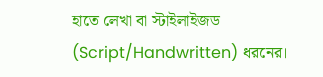হাতে লেখা বা স্টাইলাইজড (Script/Handwritten) ধরনের।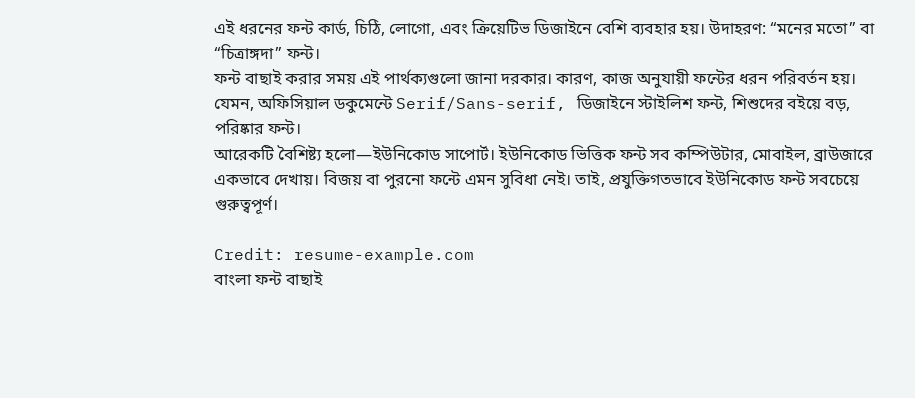এই ধরনের ফন্ট কার্ড, চিঠি, লোগো, এবং ক্রিয়েটিভ ডিজাইনে বেশি ব্যবহার হয়। উদাহরণ: “মনের মতো” বা “চিত্রাঙ্গদা” ফন্ট।
ফন্ট বাছাই করার সময় এই পার্থক্যগুলো জানা দরকার। কারণ, কাজ অনুযায়ী ফন্টের ধরন পরিবর্তন হয়। যেমন, অফিসিয়াল ডকুমেন্টে Serif/Sans-serif, ডিজাইনে স্টাইলিশ ফন্ট, শিশুদের বইয়ে বড়, পরিষ্কার ফন্ট।
আরেকটি বৈশিষ্ট্য হলো—ইউনিকোড সাপোর্ট। ইউনিকোড ভিত্তিক ফন্ট সব কম্পিউটার, মোবাইল, ব্রাউজারে একভাবে দেখায়। বিজয় বা পুরনো ফন্টে এমন সুবিধা নেই। তাই, প্রযুক্তিগতভাবে ইউনিকোড ফন্ট সবচেয়ে গুরুত্বপূর্ণ।

Credit: resume-example.com
বাংলা ফন্ট বাছাই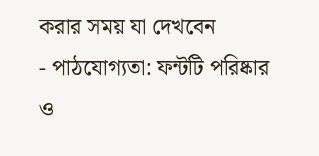করার সময় যা দেখবেন
- পাঠযোগ্যতা: ফন্টটি পরিষ্কার ও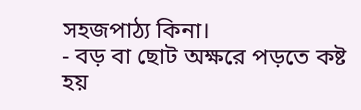সহজপাঠ্য কিনা।
- বড় বা ছোট অক্ষরে পড়তে কষ্ট হয়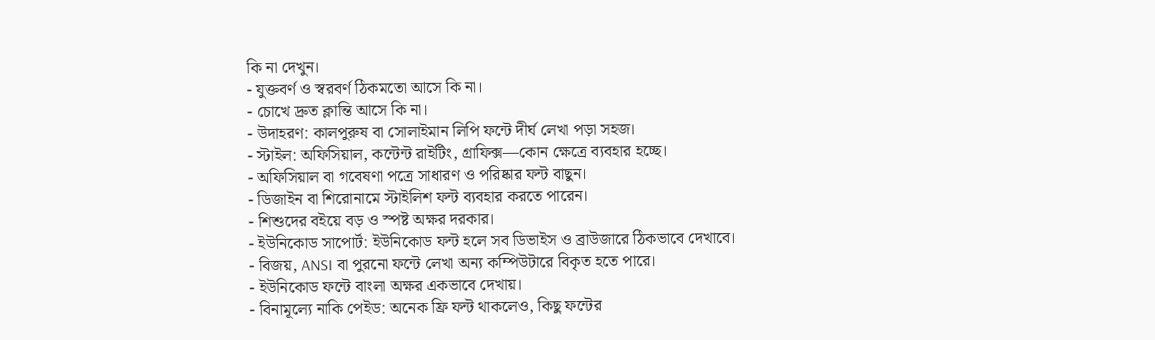কি না দেখুন।
- যুক্তবর্ণ ও স্বরবর্ণ ঠিকমতো আসে কি না।
- চোখে দ্রুত ক্লান্তি আসে কি না।
- উদাহরণ: কালপুরুষ বা সোলাইমান লিপি ফন্টে দীর্ঘ লেখা পড়া সহজ।
- স্টাইল: অফিসিয়াল, কন্টেন্ট রাইটিং, গ্রাফিক্স—কোন ক্ষেত্রে ব্যবহার হচ্ছে।
- অফিসিয়াল বা গবেষণা পত্রে সাধারণ ও পরিষ্কার ফন্ট বাছুন।
- ডিজাইন বা শিরোনামে স্টাইলিশ ফন্ট ব্যবহার করতে পারেন।
- শিশুদের বইয়ে বড় ও স্পষ্ট অক্ষর দরকার।
- ইউনিকোড সাপোর্ট: ইউনিকোড ফন্ট হলে সব ডিভাইস ও ব্রাউজারে ঠিকভাবে দেখাবে।
- বিজয়, ANSI বা পুরনো ফন্টে লেখা অন্য কম্পিউটারে বিকৃত হতে পারে।
- ইউনিকোড ফন্টে বাংলা অক্ষর একভাবে দেখায়।
- বিনামূল্যে নাকি পেইড: অনেক ফ্রি ফন্ট থাকলেও, কিছু ফন্টের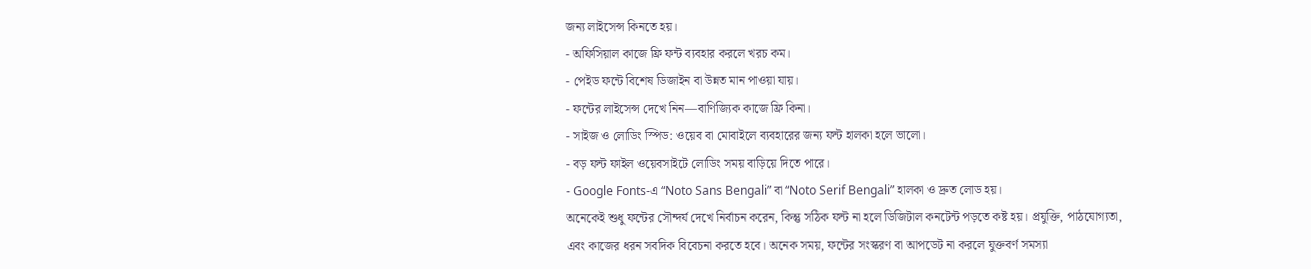জন্য লাইসেন্স কিনতে হয়।
- অফিসিয়াল কাজে ফ্রি ফন্ট ব্যবহার করলে খরচ কম।
- পেইড ফন্টে বিশেষ ডিজাইন বা উন্নত মান পাওয়া যায়।
- ফন্টের লাইসেন্স দেখে নিন—বাণিজ্যিক কাজে ফ্রি কিনা।
- সাইজ ও লোডিং স্পিড: ওয়েব বা মোবাইলে ব্যবহারের জন্য ফন্ট হালকা হলে ভালো।
- বড় ফন্ট ফাইল ওয়েবসাইটে লোডিং সময় বাড়িয়ে দিতে পারে।
- Google Fonts-এ “Noto Sans Bengali” বা “Noto Serif Bengali” হালকা ও দ্রুত লোড হয়।
অনেকেই শুধু ফন্টের সৌন্দর্য দেখে নির্বাচন করেন, কিন্তু সঠিক ফন্ট না হলে ডিজিটাল কনটেন্ট পড়তে কষ্ট হয়। প্রযুক্তি, পাঠযোগ্যতা, এবং কাজের ধরন সবদিক বিবেচনা করতে হবে। অনেক সময়, ফন্টের সংস্করণ বা আপডেট না করলে যুক্তবর্ণ সমস্যা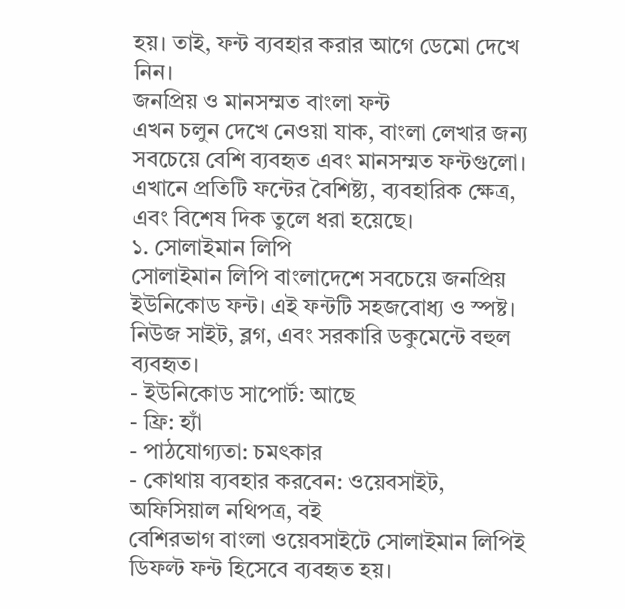হয়। তাই, ফন্ট ব্যবহার করার আগে ডেমো দেখে নিন।
জনপ্রিয় ও মানসম্মত বাংলা ফন্ট
এখন চলুন দেখে নেওয়া যাক, বাংলা লেখার জন্য সবচেয়ে বেশি ব্যবহৃত এবং মানসম্মত ফন্টগুলো। এখানে প্রতিটি ফন্টের বৈশিষ্ট্য, ব্যবহারিক ক্ষেত্র, এবং বিশেষ দিক তুলে ধরা হয়েছে।
১. সোলাইমান লিপি
সোলাইমান লিপি বাংলাদেশে সবচেয়ে জনপ্রিয় ইউনিকোড ফন্ট। এই ফন্টটি সহজবোধ্য ও স্পষ্ট। নিউজ সাইট, ব্লগ, এবং সরকারি ডকুমেন্টে বহুল ব্যবহৃত।
- ইউনিকোড সাপোর্ট: আছে
- ফ্রি: হ্যাঁ
- পাঠযোগ্যতা: চমৎকার
- কোথায় ব্যবহার করবেন: ওয়েবসাইট, অফিসিয়াল নথিপত্র, বই
বেশিরভাগ বাংলা ওয়েবসাইটে সোলাইমান লিপিই ডিফল্ট ফন্ট হিসেবে ব্যবহৃত হয়।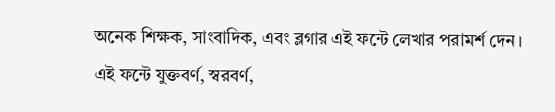অনেক শিক্ষক, সাংবাদিক, এবং ব্লগার এই ফন্টে লেখার পরামর্শ দেন।
এই ফন্টে যুক্তবর্ণ, স্বরবর্ণ,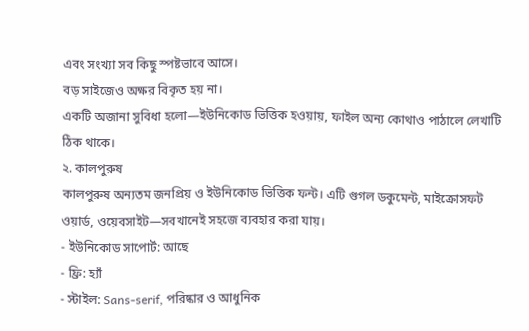এবং সংখ্যা সব কিছু স্পষ্টভাবে আসে।
বড় সাইজেও অক্ষর বিকৃত হয় না।
একটি অজানা সুবিধা হলো—ইউনিকোড ভিত্তিক হওয়ায়, ফাইল অন্য কোথাও পাঠালে লেখাটি ঠিক থাকে।
২. কালপুরুষ
কালপুরুষ অন্যতম জনপ্রিয় ও ইউনিকোড ভিত্তিক ফন্ট। এটি গুগল ডকুমেন্ট, মাইক্রোসফট ওয়ার্ড, ওয়েবসাইট—সবখানেই সহজে ব্যবহার করা যায়।
- ইউনিকোড সাপোর্ট: আছে
- ফ্রি: হ্যাঁ
- স্টাইল: Sans-serif, পরিষ্কার ও আধুনিক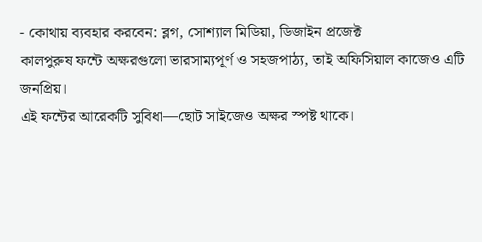- কোথায় ব্যবহার করবেন: ব্লগ, সোশ্যাল মিডিয়া, ডিজাইন প্রজেক্ট
কালপুরুষ ফন্টে অক্ষরগুলো ভারসাম্যপূর্ণ ও সহজপাঠ্য, তাই অফিসিয়াল কাজেও এটি জনপ্রিয়।
এই ফন্টের আরেকটি সুবিধা—ছোট সাইজেও অক্ষর স্পষ্ট থাকে।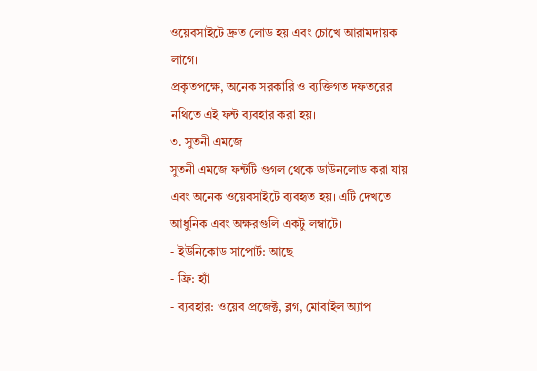ওয়েবসাইটে দ্রুত লোড হয় এবং চোখে আরামদায়ক লাগে।
প্রকৃতপক্ষে, অনেক সরকারি ও ব্যক্তিগত দফতরের নথিতে এই ফন্ট ব্যবহার করা হয়।
৩. সুতনী এমজে
সুতনী এমজে ফন্টটি গুগল থেকে ডাউনলোড করা যায় এবং অনেক ওয়েবসাইটে ব্যবহৃত হয়। এটি দেখতে আধুনিক এবং অক্ষরগুলি একটু লম্বাটে।
- ইউনিকোড সাপোর্ট: আছে
- ফ্রি: হ্যাঁ
- ব্যবহার: ওয়েব প্রজেক্ট, ব্লগ, মোবাইল অ্যাপ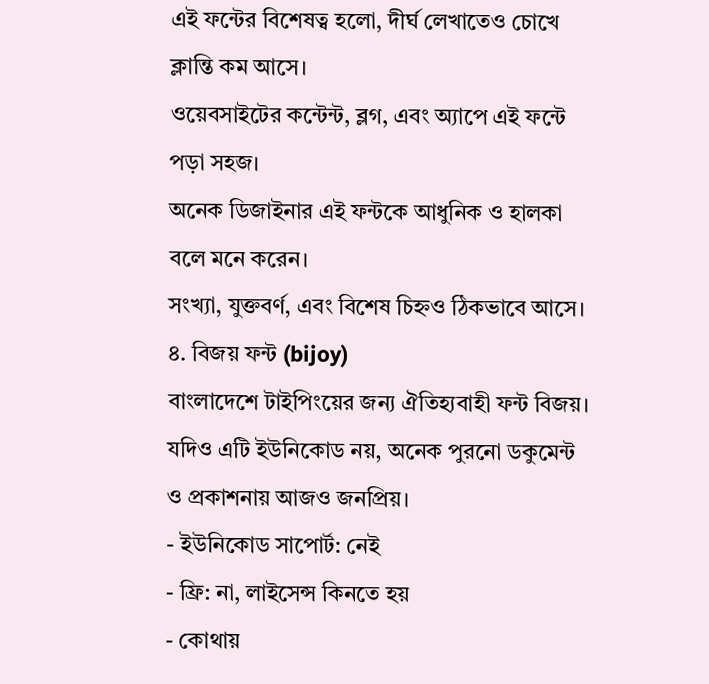এই ফন্টের বিশেষত্ব হলো, দীর্ঘ লেখাতেও চোখে ক্লান্তি কম আসে।
ওয়েবসাইটের কন্টেন্ট, ব্লগ, এবং অ্যাপে এই ফন্টে পড়া সহজ।
অনেক ডিজাইনার এই ফন্টকে আধুনিক ও হালকা বলে মনে করেন।
সংখ্যা, যুক্তবর্ণ, এবং বিশেষ চিহ্নও ঠিকভাবে আসে।
৪. বিজয় ফন্ট (bijoy)
বাংলাদেশে টাইপিংয়ের জন্য ঐতিহ্যবাহী ফন্ট বিজয়। যদিও এটি ইউনিকোড নয়, অনেক পুরনো ডকুমেন্ট ও প্রকাশনায় আজও জনপ্রিয়।
- ইউনিকোড সাপোর্ট: নেই
- ফ্রি: না, লাইসেন্স কিনতে হয়
- কোথায়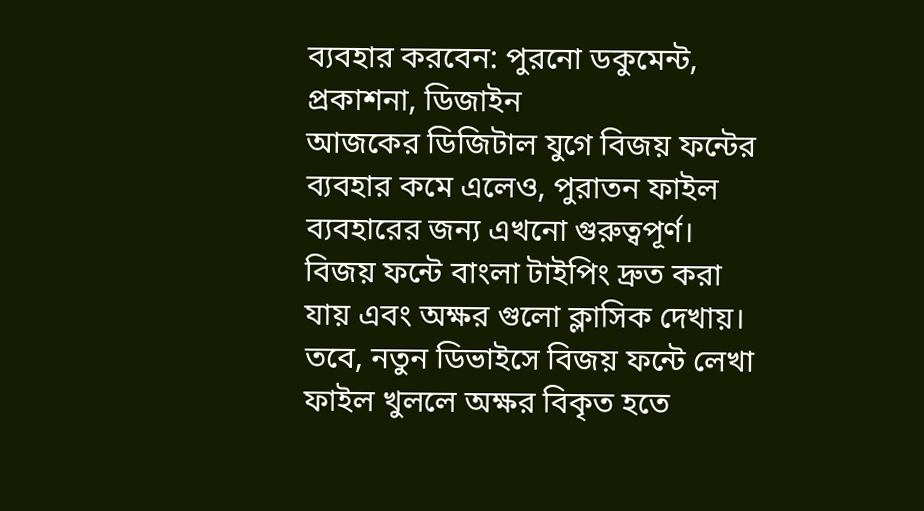ব্যবহার করবেন: পুরনো ডকুমেন্ট, প্রকাশনা, ডিজাইন
আজকের ডিজিটাল যুগে বিজয় ফন্টের ব্যবহার কমে এলেও, পুরাতন ফাইল ব্যবহারের জন্য এখনো গুরুত্বপূর্ণ।
বিজয় ফন্টে বাংলা টাইপিং দ্রুত করা যায় এবং অক্ষর গুলো ক্লাসিক দেখায়।
তবে, নতুন ডিভাইসে বিজয় ফন্টে লেখা ফাইল খুললে অক্ষর বিকৃত হতে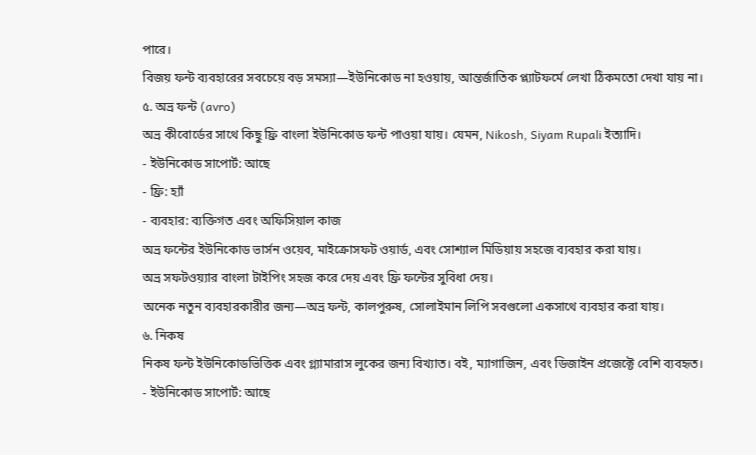পারে।
বিজয় ফন্ট ব্যবহারের সবচেয়ে বড় সমস্যা—ইউনিকোড না হওয়ায়, আন্তর্জাতিক প্ল্যাটফর্মে লেখা ঠিকমতো দেখা যায় না।
৫. অভ্র ফন্ট (avro)
অভ্র কীবোর্ডের সাথে কিছু ফ্রি বাংলা ইউনিকোড ফন্ট পাওয়া যায়। যেমন, Nikosh, Siyam Rupali ইত্যাদি।
- ইউনিকোড সাপোর্ট: আছে
- ফ্রি: হ্যাঁ
- ব্যবহার: ব্যক্তিগত এবং অফিসিয়াল কাজ
অভ্র ফন্টের ইউনিকোড ভার্সন ওয়েব, মাইক্রোসফট ওয়ার্ড, এবং সোশ্যাল মিডিয়ায় সহজে ব্যবহার করা যায়।
অভ্র সফটওয়্যার বাংলা টাইপিং সহজ করে দেয় এবং ফ্রি ফন্টের সুবিধা দেয়।
অনেক নতুন ব্যবহারকারীর জন্য—অভ্র ফন্ট, কালপুরুষ, সোলাইমান লিপি সবগুলো একসাথে ব্যবহার করা যায়।
৬. নিকষ
নিকষ ফন্ট ইউনিকোডভিত্তিক এবং গ্ল্যামারাস লুকের জন্য বিখ্যাত। বই, ম্যাগাজিন, এবং ডিজাইন প্রজেক্টে বেশি ব্যবহৃত।
- ইউনিকোড সাপোর্ট: আছে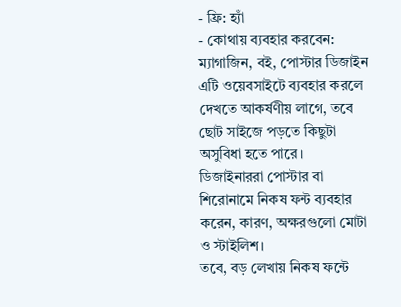- ফ্রি: হ্যাঁ
- কোথায় ব্যবহার করবেন: ম্যাগাজিন, বই, পোস্টার ডিজাইন
এটি ওয়েবসাইটে ব্যবহার করলে দেখতে আকর্ষণীয় লাগে, তবে ছোট সাইজে পড়তে কিছুটা অসুবিধা হতে পারে।
ডিজাইনাররা পোস্টার বা শিরোনামে নিকষ ফন্ট ব্যবহার করেন, কারণ, অক্ষরগুলো মোটা ও স্টাইলিশ।
তবে, বড় লেখায় নিকষ ফন্টে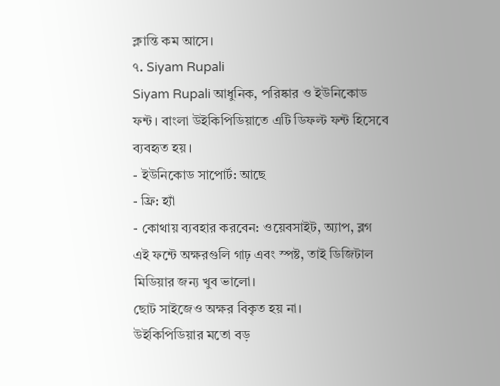ক্লান্তি কম আসে।
৭. Siyam Rupali
Siyam Rupali আধুনিক, পরিষ্কার ও ইউনিকোড ফন্ট। বাংলা উইকিপিডিয়াতে এটি ডিফল্ট ফন্ট হিসেবে ব্যবহৃত হয়।
- ইউনিকোড সাপোর্ট: আছে
- ফ্রি: হ্যাঁ
- কোথায় ব্যবহার করবেন: ওয়েবসাইট, অ্যাপ, ব্লগ
এই ফন্টে অক্ষরগুলি গাঢ় এবং স্পষ্ট, তাই ডিজিটাল মিডিয়ার জন্য খুব ভালো।
ছোট সাইজেও অক্ষর বিকৃত হয় না।
উইকিপিডিয়ার মতো বড়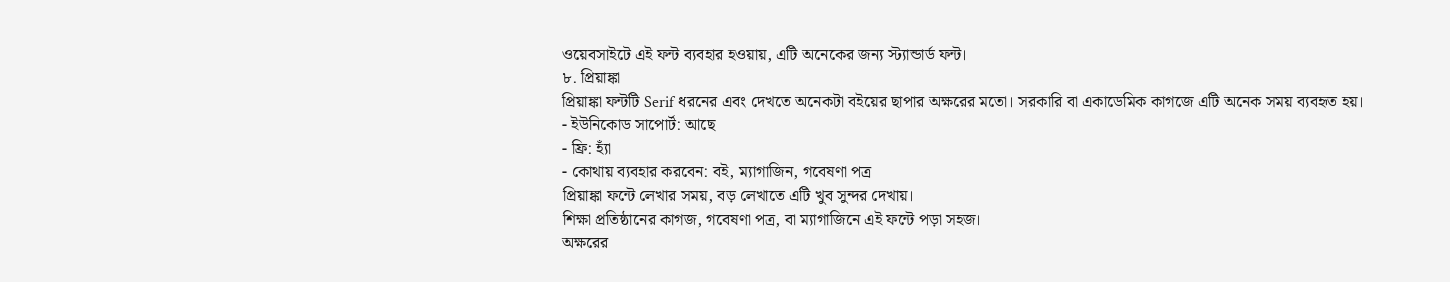ওয়েবসাইটে এই ফন্ট ব্যবহার হওয়ায়, এটি অনেকের জন্য স্ট্যান্ডার্ড ফন্ট।
৮. প্রিয়াঙ্কা
প্রিয়াঙ্কা ফন্টটি Serif ধরনের এবং দেখতে অনেকটা বইয়ের ছাপার অক্ষরের মতো। সরকারি বা একাডেমিক কাগজে এটি অনেক সময় ব্যবহৃত হয়।
- ইউনিকোড সাপোর্ট: আছে
- ফ্রি: হ্যাঁ
- কোথায় ব্যবহার করবেন: বই, ম্যাগাজিন, গবেষণা পত্র
প্রিয়াঙ্কা ফন্টে লেখার সময়, বড় লেখাতে এটি খুব সুন্দর দেখায়।
শিক্ষা প্রতিষ্ঠানের কাগজ, গবেষণা পত্র, বা ম্যাগাজিনে এই ফন্টে পড়া সহজ।
অক্ষরের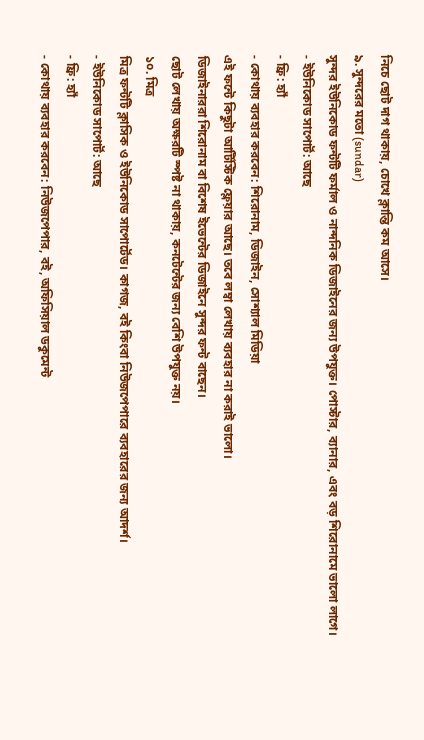নিচে ছোট দাগ থাকায়, চোখে ক্লান্তি কম আসে।
৯. সুন্দরের মতো (sundar)
সুন্দর ইউনিকোড ফন্টটি ফর্মাল ও নান্দনিক ডিজাইনের জন্য উপযুক্ত। পোস্টার, ব্যানার, এবং বড় শিরোনামে ভালো লাগে।
- ইউনিকোড সাপোর্ট: আছে
- ফ্রি: হ্যাঁ
- কোথায় ব্যবহার করবেন: শিরোনাম, ডিজাইন, সোশ্যাল মিডিয়া
এই ফন্টে কিছুটা আর্টিস্টিক ফ্লেয়ার আছে। তবে লম্বা লেখায় ব্যবহার না করাই ভালো।
ডিজাইনাররা শিরোনাম বা বিশেষ ইভেন্টের ডিজাইনে সুন্দর ফন্ট বাছেন।
ছোট লেখায় অক্ষরটি স্পষ্ট না থাকায়, কনটেন্টের জন্য বেশি উপযুক্ত নয়।
১০. মিত্র
মিত্র ফন্টটি ক্লাসিক ও ইউনিকোড সাপোর্টেড। কাগজ, বই কিংবা নিউজপেপারে ব্যবহারের জন্য আদর্শ।
- ইউনিকোড সাপোর্ট: আছে
- ফ্রি: হ্যাঁ
- কোথায় ব্যবহার করবেন: নিউজপেপার, বই, অফিসিয়াল ডকুমেন্ট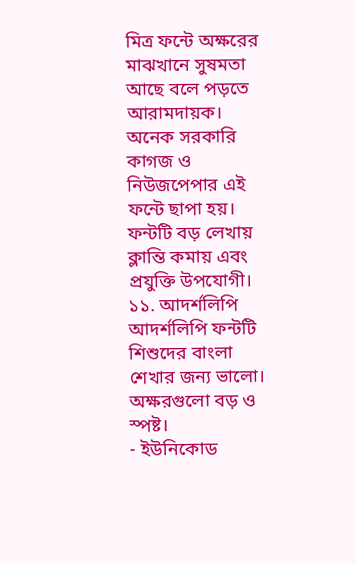মিত্র ফন্টে অক্ষরের মাঝখানে সুষমতা আছে বলে পড়তে আরামদায়ক।
অনেক সরকারি কাগজ ও নিউজপেপার এই ফন্টে ছাপা হয়।
ফন্টটি বড় লেখায় ক্লান্তি কমায় এবং প্রযুক্তি উপযোগী।
১১. আদর্শলিপি
আদর্শলিপি ফন্টটি শিশুদের বাংলা শেখার জন্য ভালো। অক্ষরগুলো বড় ও স্পষ্ট।
- ইউনিকোড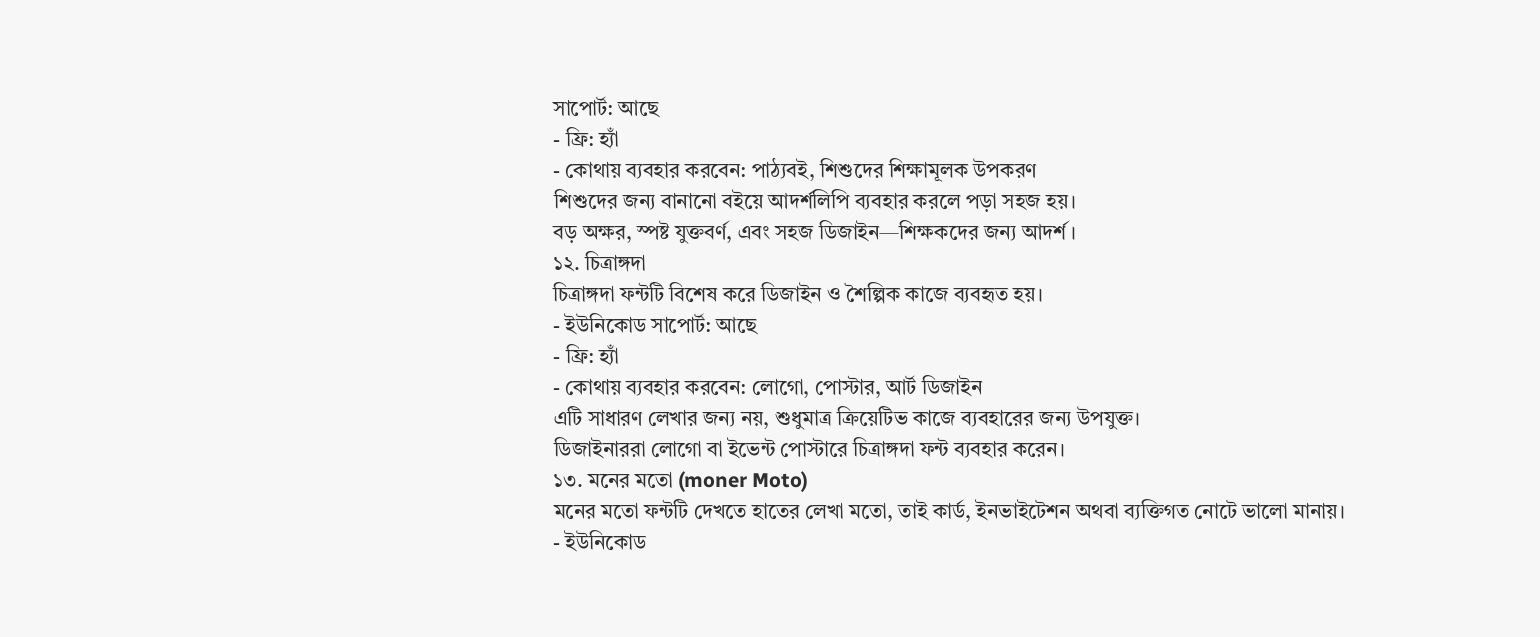সাপোর্ট: আছে
- ফ্রি: হ্যাঁ
- কোথায় ব্যবহার করবেন: পাঠ্যবই, শিশুদের শিক্ষামূলক উপকরণ
শিশুদের জন্য বানানো বইয়ে আদর্শলিপি ব্যবহার করলে পড়া সহজ হয়।
বড় অক্ষর, স্পষ্ট যুক্তবর্ণ, এবং সহজ ডিজাইন—শিক্ষকদের জন্য আদর্শ।
১২. চিত্রাঙ্গদা
চিত্রাঙ্গদা ফন্টটি বিশেষ করে ডিজাইন ও শৈল্পিক কাজে ব্যবহৃত হয়।
- ইউনিকোড সাপোর্ট: আছে
- ফ্রি: হ্যাঁ
- কোথায় ব্যবহার করবেন: লোগো, পোস্টার, আর্ট ডিজাইন
এটি সাধারণ লেখার জন্য নয়, শুধুমাত্র ক্রিয়েটিভ কাজে ব্যবহারের জন্য উপযুক্ত।
ডিজাইনাররা লোগো বা ইভেন্ট পোস্টারে চিত্রাঙ্গদা ফন্ট ব্যবহার করেন।
১৩. মনের মতো (moner Moto)
মনের মতো ফন্টটি দেখতে হাতের লেখা মতো, তাই কার্ড, ইনভাইটেশন অথবা ব্যক্তিগত নোটে ভালো মানায়।
- ইউনিকোড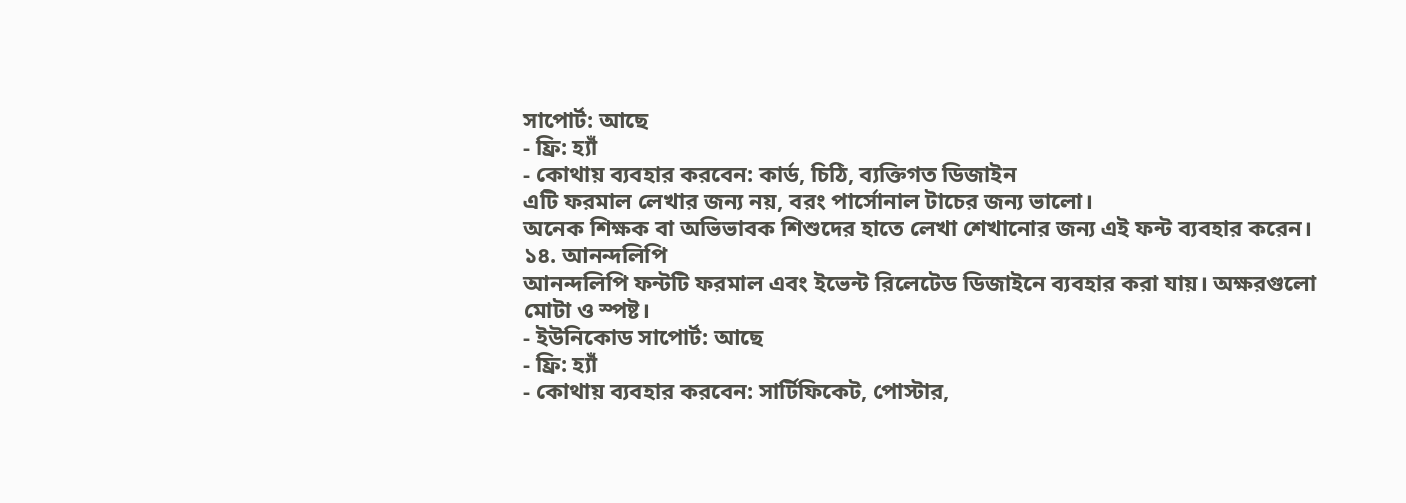সাপোর্ট: আছে
- ফ্রি: হ্যাঁ
- কোথায় ব্যবহার করবেন: কার্ড, চিঠি, ব্যক্তিগত ডিজাইন
এটি ফরমাল লেখার জন্য নয়, বরং পার্সোনাল টাচের জন্য ভালো।
অনেক শিক্ষক বা অভিভাবক শিশুদের হাতে লেখা শেখানোর জন্য এই ফন্ট ব্যবহার করেন।
১৪. আনন্দলিপি
আনন্দলিপি ফন্টটি ফরমাল এবং ইভেন্ট রিলেটেড ডিজাইনে ব্যবহার করা যায়। অক্ষরগুলো মোটা ও স্পষ্ট।
- ইউনিকোড সাপোর্ট: আছে
- ফ্রি: হ্যাঁ
- কোথায় ব্যবহার করবেন: সার্টিফিকেট, পোস্টার,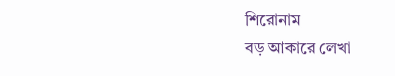শিরোনাম
বড় আকারে লেখা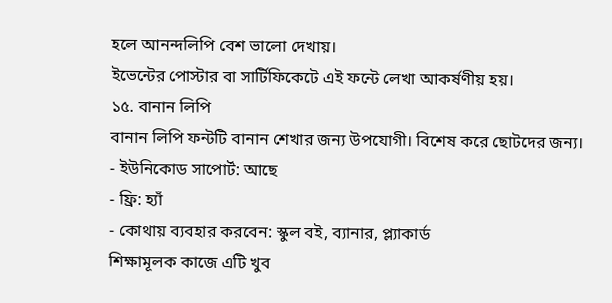হলে আনন্দলিপি বেশ ভালো দেখায়।
ইভেন্টের পোস্টার বা সার্টিফিকেটে এই ফন্টে লেখা আকর্ষণীয় হয়।
১৫. বানান লিপি
বানান লিপি ফন্টটি বানান শেখার জন্য উপযোগী। বিশেষ করে ছোটদের জন্য।
- ইউনিকোড সাপোর্ট: আছে
- ফ্রি: হ্যাঁ
- কোথায় ব্যবহার করবেন: স্কুল বই, ব্যানার, প্ল্যাকার্ড
শিক্ষামূলক কাজে এটি খুব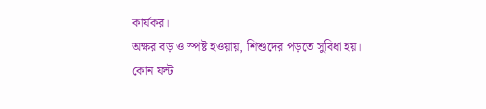কার্যকর।
অক্ষর বড় ও স্পষ্ট হওয়ায়, শিশুদের পড়তে সুবিধা হয়।
কোন ফন্ট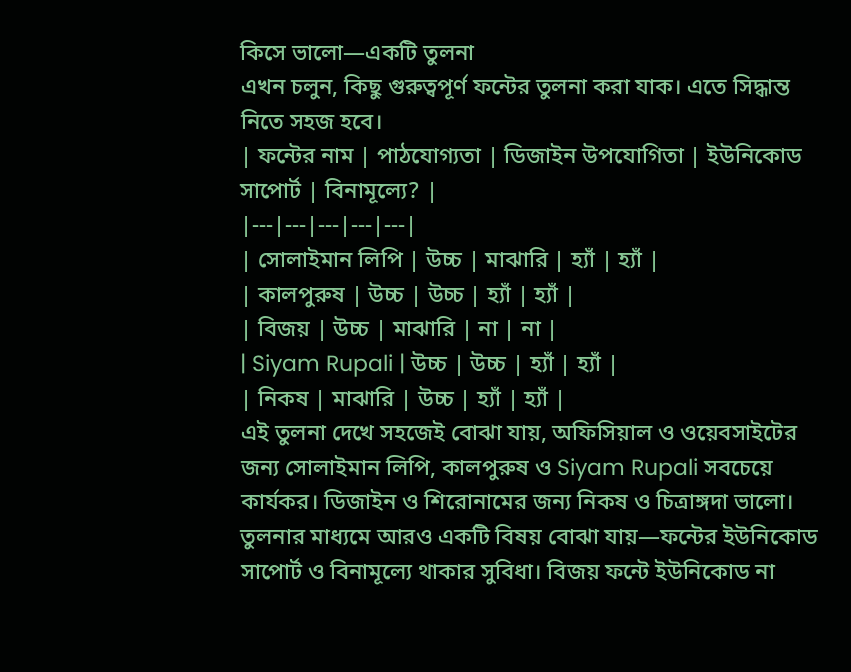কিসে ভালো—একটি তুলনা
এখন চলুন, কিছু গুরুত্বপূর্ণ ফন্টের তুলনা করা যাক। এতে সিদ্ধান্ত নিতে সহজ হবে।
| ফন্টের নাম | পাঠযোগ্যতা | ডিজাইন উপযোগিতা | ইউনিকোড সাপোর্ট | বিনামূল্যে? |
|---|---|---|---|---|
| সোলাইমান লিপি | উচ্চ | মাঝারি | হ্যাঁ | হ্যাঁ |
| কালপুরুষ | উচ্চ | উচ্চ | হ্যাঁ | হ্যাঁ |
| বিজয় | উচ্চ | মাঝারি | না | না |
| Siyam Rupali | উচ্চ | উচ্চ | হ্যাঁ | হ্যাঁ |
| নিকষ | মাঝারি | উচ্চ | হ্যাঁ | হ্যাঁ |
এই তুলনা দেখে সহজেই বোঝা যায়, অফিসিয়াল ও ওয়েবসাইটের জন্য সোলাইমান লিপি, কালপুরুষ ও Siyam Rupali সবচেয়ে কার্যকর। ডিজাইন ও শিরোনামের জন্য নিকষ ও চিত্রাঙ্গদা ভালো।
তুলনার মাধ্যমে আরও একটি বিষয় বোঝা যায়—ফন্টের ইউনিকোড সাপোর্ট ও বিনামূল্যে থাকার সুবিধা। বিজয় ফন্টে ইউনিকোড না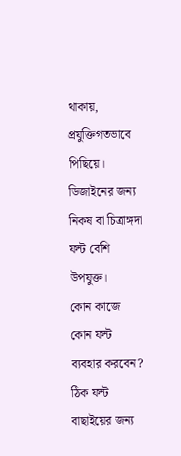থাকায়, প্রযুক্তিগতভাবে পিছিয়ে। ডিজাইনের জন্য নিকষ বা চিত্রাঙ্গদা ফন্ট বেশি উপযুক্ত।
কোন কাজে কোন ফন্ট ব্যবহার করবেন?
ঠিক ফন্ট বাছাইয়ের জন্য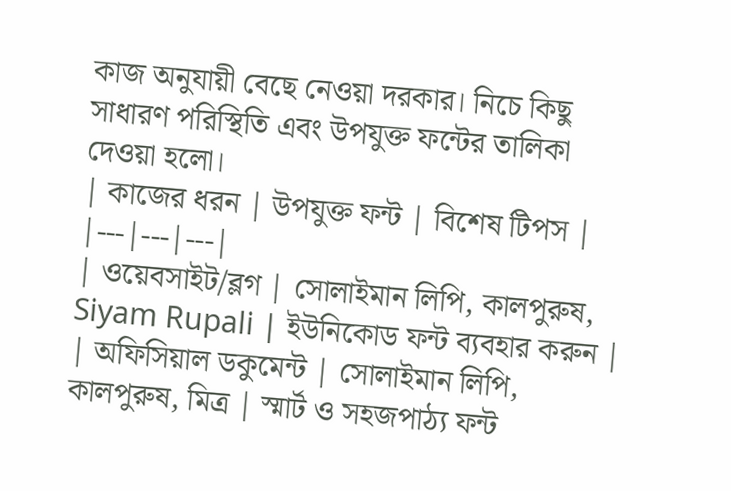কাজ অনুযায়ী বেছে নেওয়া দরকার। নিচে কিছু সাধারণ পরিস্থিতি এবং উপযুক্ত ফন্টের তালিকা দেওয়া হলো।
| কাজের ধরন | উপযুক্ত ফন্ট | বিশেষ টিপস |
|---|---|---|
| ওয়েবসাইট/ব্লগ | সোলাইমান লিপি, কালপুরুষ, Siyam Rupali | ইউনিকোড ফন্ট ব্যবহার করুন |
| অফিসিয়াল ডকুমেন্ট | সোলাইমান লিপি, কালপুরুষ, মিত্র | স্মার্ট ও সহজপাঠ্য ফন্ট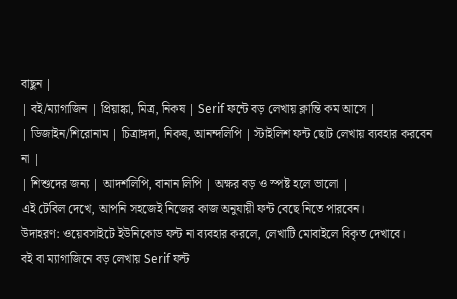বাছুন |
| বই/ম্যাগাজিন | প্রিয়াঙ্কা, মিত্র, নিকষ | Serif ফন্টে বড় লেখায় ক্লান্তি কম আসে |
| ডিজাইন/শিরোনাম | চিত্রাঙ্গদা, নিকষ, আনন্দলিপি | স্টাইলিশ ফন্ট ছোট লেখায় ব্যবহার করবেন না |
| শিশুদের জন্য | আদর্শলিপি, বানান লিপি | অক্ষর বড় ও স্পষ্ট হলে ভালো |
এই টেবিল দেখে, আপনি সহজেই নিজের কাজ অনুযায়ী ফন্ট বেছে নিতে পারবেন।
উদাহরণ: ওয়েবসাইটে ইউনিকোড ফন্ট না ব্যবহার করলে, লেখাটি মোবাইলে বিকৃত দেখাবে।
বই বা ম্যাগাজিনে বড় লেখায় Serif ফন্ট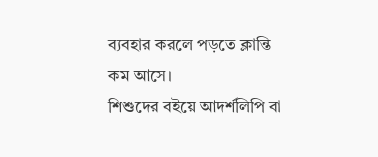ব্যবহার করলে পড়তে ক্লান্তি কম আসে।
শিশুদের বইয়ে আদর্শলিপি বা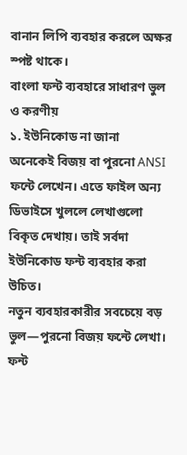বানান লিপি ব্যবহার করলে অক্ষর স্পষ্ট থাকে।
বাংলা ফন্ট ব্যবহারে সাধারণ ভুল ও করণীয়
১. ইউনিকোড না জানা
অনেকেই বিজয় বা পুরনো ANSI ফন্টে লেখেন। এতে ফাইল অন্য ডিভাইসে খুললে লেখাগুলো বিকৃত দেখায়। তাই সর্বদা ইউনিকোড ফন্ট ব্যবহার করা উচিত।
নতুন ব্যবহারকারীর সবচেয়ে বড় ভুল—পুরনো বিজয় ফন্টে লেখা।
ফন্ট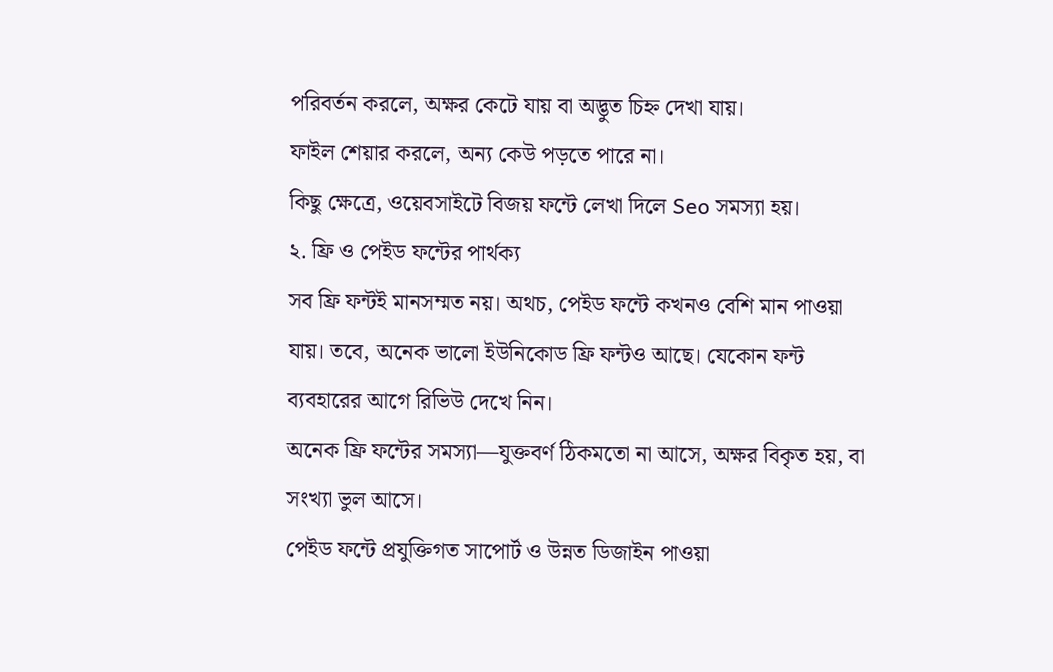পরিবর্তন করলে, অক্ষর কেটে যায় বা অদ্ভুত চিহ্ন দেখা যায়।
ফাইল শেয়ার করলে, অন্য কেউ পড়তে পারে না।
কিছু ক্ষেত্রে, ওয়েবসাইটে বিজয় ফন্টে লেখা দিলে Seo সমস্যা হয়।
২. ফ্রি ও পেইড ফন্টের পার্থক্য
সব ফ্রি ফন্টই মানসম্মত নয়। অথচ, পেইড ফন্টে কখনও বেশি মান পাওয়া যায়। তবে, অনেক ভালো ইউনিকোড ফ্রি ফন্টও আছে। যেকোন ফন্ট ব্যবহারের আগে রিভিউ দেখে নিন।
অনেক ফ্রি ফন্টের সমস্যা—যুক্তবর্ণ ঠিকমতো না আসে, অক্ষর বিকৃত হয়, বা সংখ্যা ভুল আসে।
পেইড ফন্টে প্রযুক্তিগত সাপোর্ট ও উন্নত ডিজাইন পাওয়া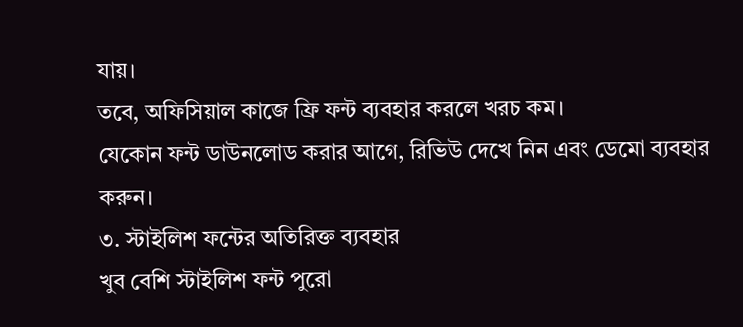যায়।
তবে, অফিসিয়াল কাজে ফ্রি ফন্ট ব্যবহার করলে খরচ কম।
যেকোন ফন্ট ডাউনলোড করার আগে, রিভিউ দেখে নিন এবং ডেমো ব্যবহার করুন।
৩. স্টাইলিশ ফন্টের অতিরিক্ত ব্যবহার
খুব বেশি স্টাইলিশ ফন্ট পুরো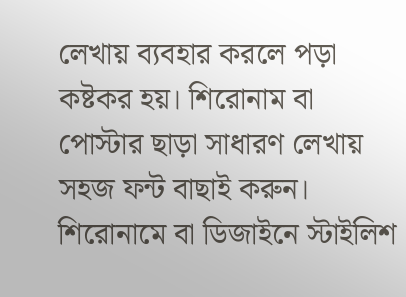লেখায় ব্যবহার করলে পড়া কষ্টকর হয়। শিরোনাম বা পোস্টার ছাড়া সাধারণ লেখায় সহজ ফন্ট বাছাই করুন।
শিরোনামে বা ডিজাইনে স্টাইলিশ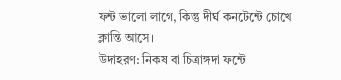ফন্ট ভালো লাগে, কিন্তু দীর্ঘ কনটেন্টে চোখে ক্লান্তি আসে।
উদাহরণ: নিকষ বা চিত্রাঙ্গদা ফন্টে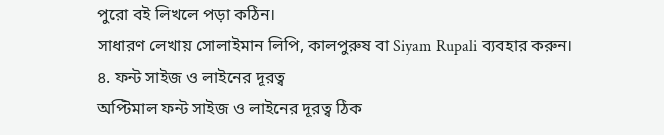পুরো বই লিখলে পড়া কঠিন।
সাধারণ লেখায় সোলাইমান লিপি, কালপুরুষ বা Siyam Rupali ব্যবহার করুন।
৪. ফন্ট সাইজ ও লাইনের দূরত্ব
অপ্টিমাল ফন্ট সাইজ ও লাইনের দূরত্ব ঠিক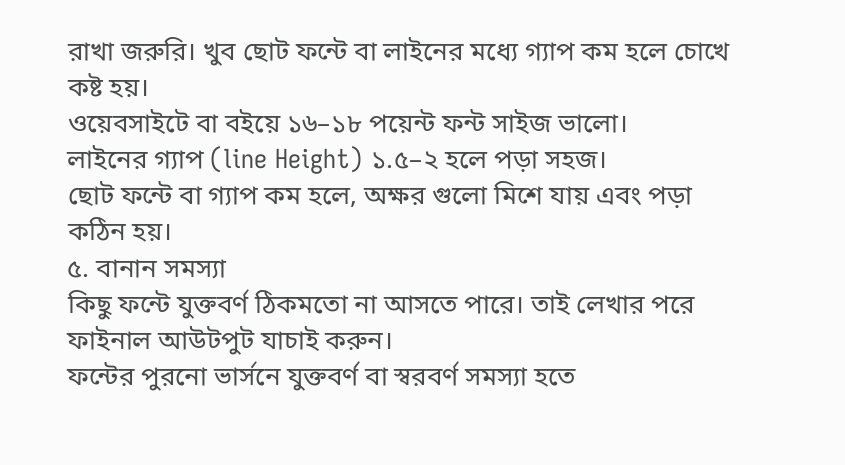রাখা জরুরি। খুব ছোট ফন্টে বা লাইনের মধ্যে গ্যাপ কম হলে চোখে কষ্ট হয়।
ওয়েবসাইটে বা বইয়ে ১৬–১৮ পয়েন্ট ফন্ট সাইজ ভালো।
লাইনের গ্যাপ (line Height) ১.৫–২ হলে পড়া সহজ।
ছোট ফন্টে বা গ্যাপ কম হলে, অক্ষর গুলো মিশে যায় এবং পড়া কঠিন হয়।
৫. বানান সমস্যা
কিছু ফন্টে যুক্তবর্ণ ঠিকমতো না আসতে পারে। তাই লেখার পরে ফাইনাল আউটপুট যাচাই করুন।
ফন্টের পুরনো ভার্সনে যুক্তবর্ণ বা স্বরবর্ণ সমস্যা হতে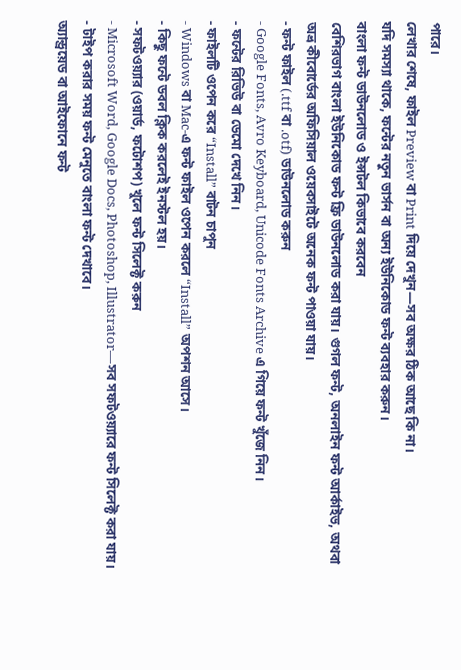পারে।
লেখার শেষে, ফাইল Preview বা Print দিয়ে দেখুন—সব অক্ষর ঠিক আছে কি না।
যদি সমস্যা থাকে, ফন্টের নতুন ভার্সন বা অন্য ইউনিকোড ফন্ট ব্যবহার করুন।
বাংলা ফন্ট ডাউনলোড ও ইন্সটল কিভাবে করবেন
বেশিরভাগ বাংলা ইউনিকোড ফন্ট ফ্রি ডাউনলোড করা যায়। গুগল ফন্ট, অনলাইন ফন্ট আর্কাইভ, অথবা অভ্র কীবোর্ডের অফিসিয়াল ওয়েবসাইটে অনেক ফন্ট পাওয়া যায়।
- ফন্ট ফাইল (.ttf বা .otf) ডাউনলোড করুন
- Google Fonts, Avro Keyboard, Unicode Fonts Archive এ গিয়ে ফন্ট খুঁজে নিন।
- ফন্টের রিভিউ বা ডেমো দেখে নিন।
- ফাইলটি ওপেন করে “Install” বাটন চাপুন
- Windows বা Mac-এ ফন্ট ফাইল ওপেন করলে “Install” অপশন আসে।
- কিছু ফন্টে ডবল ক্লিক করলেই ইনস্টল হয়।
- সফটওয়্যার (ওয়ার্ড, ফটোশপ) খুলে ফন্ট সিলেক্ট করুন
- Microsoft Word, Google Docs, Photoshop, Illustrator—সব সফটওয়্যারে ফন্ট সিলেক্ট করা যায়।
- টাইপ করার সময় ফন্ট মেনুতে বাংলা ফন্ট দেখাবে।
অ্যান্ড্রয়েড বা আইফোনে ফন্ট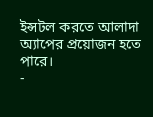ইন্সটল করতে আলাদা অ্যাপের প্রয়োজন হতে পারে।
-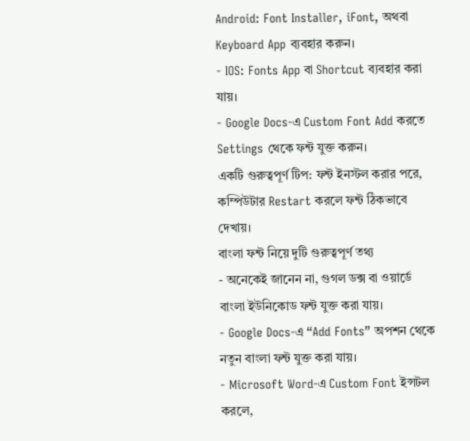Android: Font Installer, iFont, অথবা Keyboard App ব্যবহার করুন।
- IOS: Fonts App বা Shortcut ব্যবহার করা যায়।
- Google Docs-এ Custom Font Add করতে Settings থেকে ফন্ট যুক্ত করুন।
একটি গুরুত্বপূর্ণ টিপ: ফন্ট ইনস্টল করার পরে, কম্পিউটার Restart করলে ফন্ট ঠিকভাবে দেখায়।
বাংলা ফন্ট নিয়ে দুটি গুরুত্বপূর্ণ তথ্য
- অনেকেই জানেন না, গুগল ডক্স বা ওয়ার্ডে বাংলা ইউনিকোড ফন্ট যুক্ত করা যায়।
- Google Docs-এ “Add Fonts” অপশন থেকে নতুন বাংলা ফন্ট যুক্ত করা যায়।
- Microsoft Word-এ Custom Font ইন্সটল করলে,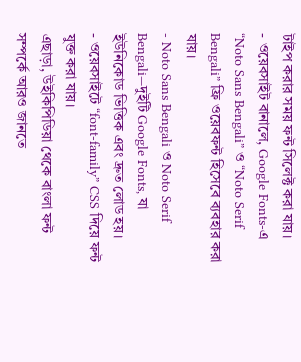টাইপ করার সময় ফন্ট সিলেক্ট করা যায়।
- ওয়েবসাইট বানালে, Google Fonts-এ “Noto Sans Bengali” ও “Noto Serif Bengali” ফ্রি ওয়েবফন্ট হিসেবে ব্যবহার করা যায়।
- Noto Sans Bengali ও Noto Serif Bengali—দুইটি Google Fonts, যা ইউনিকোড ভিত্তিক এবং দ্রুত লোড হয়।
- ওয়েবসাইটে “font-family” CSS দিয়ে ফন্ট যুক্ত করা যায়।
এছাড়া, উইকিপিডিয়া থেকে বাংলা ফন্ট সম্পর্কে আরও জানতে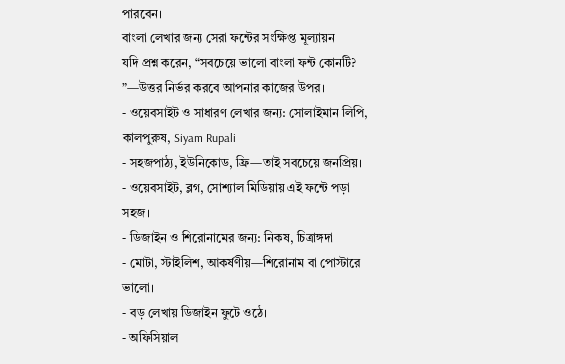পারবেন।
বাংলা লেখার জন্য সেরা ফন্টের সংক্ষিপ্ত মূল্যায়ন
যদি প্রশ্ন করেন, “সবচেয়ে ভালো বাংলা ফন্ট কোনটি? ”—উত্তর নির্ভর করবে আপনার কাজের উপর।
- ওয়েবসাইট ও সাধারণ লেখার জন্য: সোলাইমান লিপি, কালপুরুষ, Siyam Rupali
- সহজপাঠ্য, ইউনিকোড, ফ্রি—তাই সবচেয়ে জনপ্রিয়।
- ওয়েবসাইট, ব্লগ, সোশ্যাল মিডিয়ায় এই ফন্টে পড়া সহজ।
- ডিজাইন ও শিরোনামের জন্য: নিকষ, চিত্রাঙ্গদা
- মোটা, স্টাইলিশ, আকর্ষণীয়—শিরোনাম বা পোস্টারে ভালো।
- বড় লেখায় ডিজাইন ফুটে ওঠে।
- অফিসিয়াল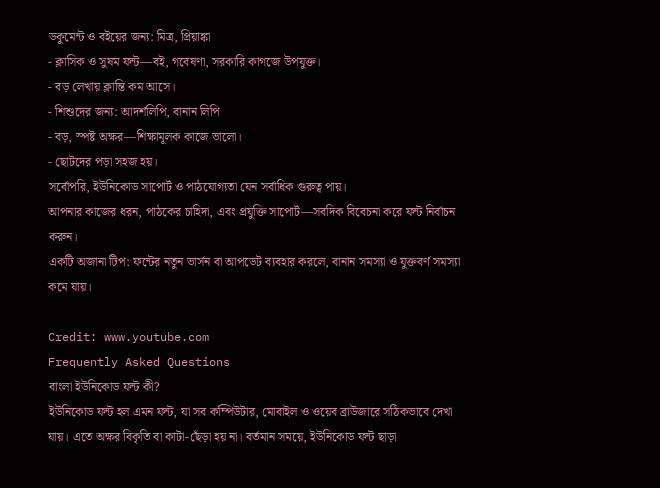ডকুমেন্ট ও বইয়ের জন্য: মিত্র, প্রিয়াঙ্কা
- ক্লাসিক ও সুষম ফন্ট—বই, গবেষণা, সরকারি কাগজে উপযুক্ত।
- বড় লেখায় ক্লান্তি কম আসে।
- শিশুদের জন্য: আদর্শলিপি, বানান লিপি
- বড়, স্পষ্ট অক্ষর—শিক্ষামূলক কাজে ভালো।
- ছোটদের পড়া সহজ হয়।
সর্বোপরি, ইউনিকোড সাপোর্ট ও পাঠযোগ্যতা যেন সর্বাধিক গুরুত্ব পায়।
আপনার কাজের ধরন, পাঠকের চাহিদা, এবং প্রযুক্তি সাপোর্ট—সবদিক বিবেচনা করে ফন্ট নির্বাচন করুন।
একটি অজানা টিপ: ফন্টের নতুন ভার্সন বা আপডেট ব্যবহার করলে, বানান সমস্যা ও যুক্তবর্ণ সমস্যা কমে যায়।

Credit: www.youtube.com
Frequently Asked Questions
বাংলা ইউনিকোড ফন্ট কী?
ইউনিকোড ফন্ট হল এমন ফন্ট, যা সব কম্পিউটার, মোবাইল ও ওয়েব ব্রাউজারে সঠিকভাবে দেখা যায়। এতে অক্ষর বিকৃতি বা কাটা-ছেঁড়া হয় না। বর্তমান সময়ে, ইউনিকোড ফন্ট ছাড়া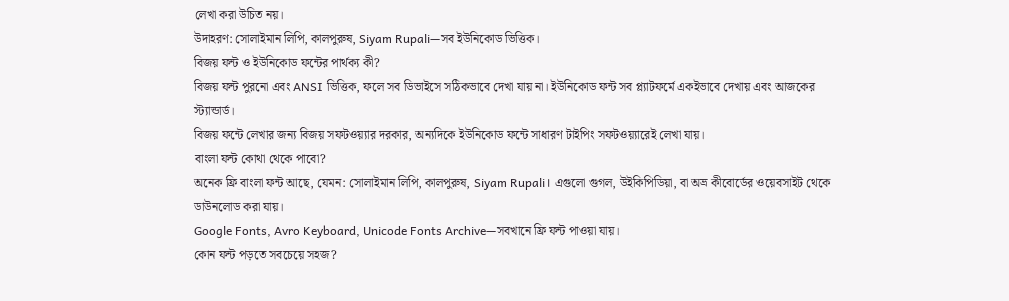লেখা করা উচিত নয়।
উদাহরণ: সোলাইমান লিপি, কালপুরুষ, Siyam Rupali—সব ইউনিকোড ভিত্তিক।
বিজয় ফন্ট ও ইউনিকোড ফন্টের পার্থক্য কী?
বিজয় ফন্ট পুরনো এবং ANSI ভিত্তিক, ফলে সব ডিভাইসে সঠিকভাবে দেখা যায় না। ইউনিকোড ফন্ট সব প্ল্যাটফর্মে একইভাবে দেখায় এবং আজকের স্ট্যান্ডার্ড।
বিজয় ফন্টে লেখার জন্য বিজয় সফটওয়্যার দরকার, অন্যদিকে ইউনিকোড ফন্টে সাধারণ টাইপিং সফটওয়্যারেই লেখা যায়।
বাংলা ফন্ট কোথা থেকে পাবো?
অনেক ফ্রি বাংলা ফন্ট আছে, যেমন: সোলাইমান লিপি, কালপুরুষ, Siyam Rupali। এগুলো গুগল, উইকিপিডিয়া, বা অভ্র কীবোর্ডের ওয়েবসাইট থেকে ডাউনলোড করা যায়।
Google Fonts, Avro Keyboard, Unicode Fonts Archive—সবখানে ফ্রি ফন্ট পাওয়া যায়।
কোন ফন্ট পড়তে সবচেয়ে সহজ?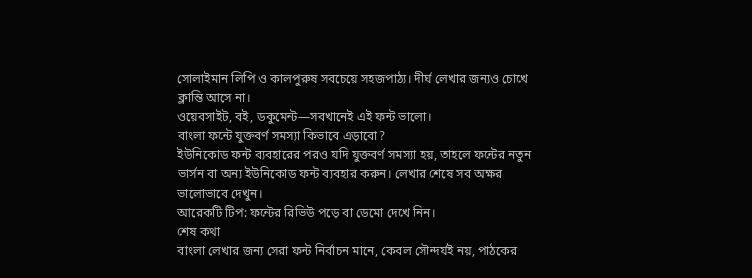সোলাইমান লিপি ও কালপুরুষ সবচেয়ে সহজপাঠ্য। দীর্ঘ লেখার জন্যও চোখে ক্লান্তি আসে না।
ওয়েবসাইট, বই, ডকুমেন্ট—সবখানেই এই ফন্ট ভালো।
বাংলা ফন্টে যুক্তবর্ণ সমস্যা কিভাবে এড়াবো?
ইউনিকোড ফন্ট ব্যবহারের পরও যদি যুক্তবর্ণ সমস্যা হয়, তাহলে ফন্টের নতুন ভার্সন বা অন্য ইউনিকোড ফন্ট ব্যবহার করুন। লেখার শেষে সব অক্ষর ভালোভাবে দেখুন।
আরেকটি টিপ: ফন্টের রিভিউ পড়ে বা ডেমো দেখে নিন।
শেষ কথা
বাংলা লেখার জন্য সেরা ফন্ট নির্বাচন মানে, কেবল সৌন্দর্যই নয়, পাঠকের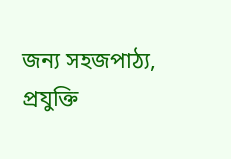জন্য সহজপাঠ্য, প্রযুক্তি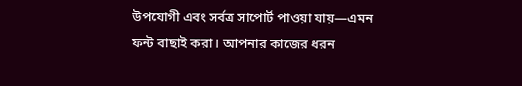উপযোগী এবং সর্বত্র সাপোর্ট পাওয়া যায়—এমন ফন্ট বাছাই করা। আপনার কাজের ধরন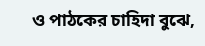ও পাঠকের চাহিদা বুঝে,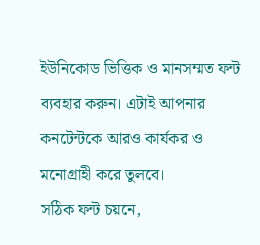ইউনিকোড ভিত্তিক ও মানসম্মত ফন্ট ব্যবহার করুন। এটাই আপনার কনটেন্টকে আরও কার্যকর ও মনোগ্রাহী করে তুলবে।
সঠিক ফন্ট চয়নে,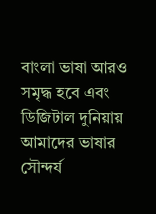বাংলা ভাষা আরও সমৃদ্ধ হবে এবং ডিজিটাল দুনিয়ায় আমাদের ভাষার সৌন্দর্য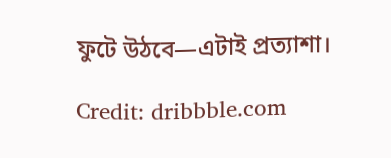ফুটে উঠবে—এটাই প্রত্যাশা।

Credit: dribbble.com